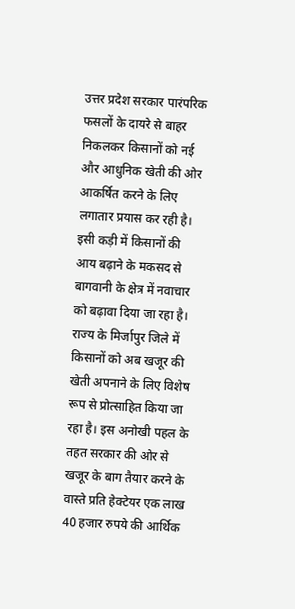उत्तर प्रदेश सरकार पारंपरिक फसलों के दायरे से बाहर निकलकर किसानों को नई और आधुनिक खेती की ओर आकर्षित करने के लिए लगातार प्रयास कर रही है। इसी कड़ी में किसानों की आय बढ़ाने के मकसद से बागवानी के क्षेत्र में नवाचार को बढ़ावा दिया जा रहा है। राज्य के मिर्जापुर जिले में किसानों को अब खजूर की खेती अपनाने के लिए विशेष रूप से प्रोत्साहित किया जा रहा है। इस अनोखी पहल के तहत सरकार की ओर से खजूर के बाग तैयार करने के वास्ते प्रति हेक्टेयर एक लाख 40 हजार रुपये की आर्थिक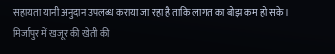सहायता यानी अनुदान उपलब्ध कराया जा रहा है ताकि लागत का बोझ कम हो सके।
मिर्जापुर में खजूर की खेती की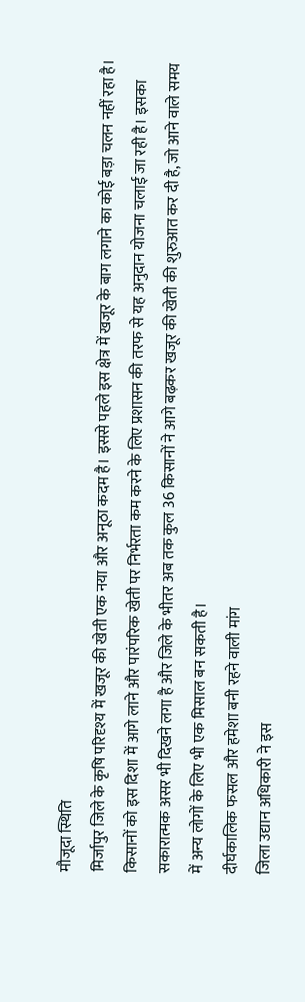मौजूदा स्थिति
मिर्जापुर जिले के कृषि परिदृश्य में खजूर की खेती एक नया और अनूठा कदम है। इससे पहले इस क्षेत्र में खजूर के बाग लगाने का कोई बड़ा चलन नहीं रहा है। किसानों को इस दिशा में आगे लाने और पारंपरिक खेती पर निर्भरता कम करने के लिए प्रशासन की तरफ से यह अनुदान योजना चलाई जा रही है। इसका सकारात्मक असर भी दिखने लगा है और जिले के भीतर अब तक कुल 36 किसानों ने आगे बढ़कर खजूर की खेती की शुरुआत कर दी है, जो आने वाले समय में अन्य लोगों के लिए भी एक मिसाल बन सकती है।
दीर्घकालिक फसल और हमेशा बनी रहने वाली मांग
जिला उद्यान अधिकारी ने इस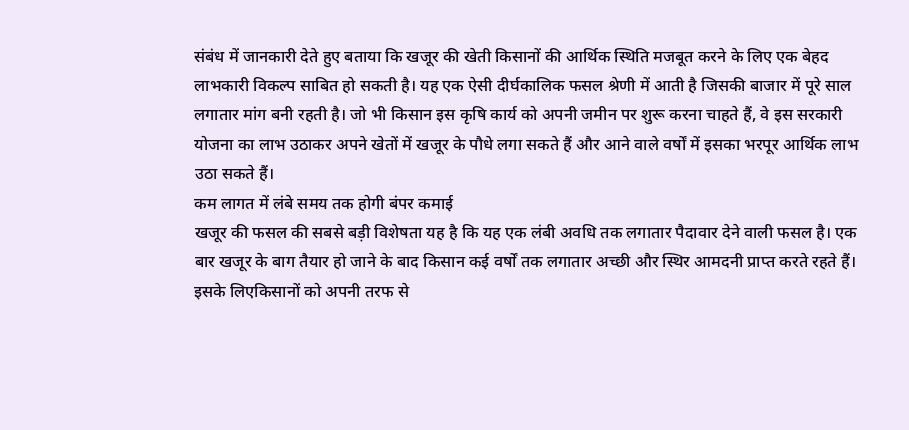संबंध में जानकारी देते हुए बताया कि खजूर की खेती किसानों की आर्थिक स्थिति मजबूत करने के लिए एक बेहद लाभकारी विकल्प साबित हो सकती है। यह एक ऐसी दीर्घकालिक फसल श्रेणी में आती है जिसकी बाजार में पूरे साल लगातार मांग बनी रहती है। जो भी किसान इस कृषि कार्य को अपनी जमीन पर शुरू करना चाहते हैं, वे इस सरकारी योजना का लाभ उठाकर अपने खेतों में खजूर के पौधे लगा सकते हैं और आने वाले वर्षों में इसका भरपूर आर्थिक लाभ उठा सकते हैं।
कम लागत में लंबे समय तक होगी बंपर कमाई
खजूर की फसल की सबसे बड़ी विशेषता यह है कि यह एक लंबी अवधि तक लगातार पैदावार देने वाली फसल है। एक बार खजूर के बाग तैयार हो जाने के बाद किसान कई वर्षों तक लगातार अच्छी और स्थिर आमदनी प्राप्त करते रहते हैं। इसके लिएकिसानों को अपनी तरफ से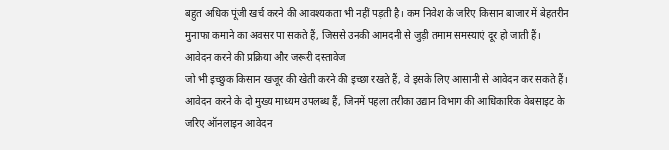बहुत अधिक पूंजी खर्च करने की आवश्यकता भी नहीं पड़ती है। कम निवेश के जरिए किसान बाजार में बेहतरीन मुनाफा कमाने का अवसर पा सकते हैं, जिससे उनकी आमदनी से जुड़ी तमाम समस्याएं दूर हो जाती हैं।
आवेदन करने की प्रक्रिया और जरूरी दस्तावेज
जो भी इच्छुक किसान खजूर की खेती करने की इच्छा रखते हैं, वे इसके लिए आसानी से आवेदन कर सकते हैं। आवेदन करने के दो मुख्य माध्यम उपलब्ध हैं, जिनमें पहला तरीका उद्यान विभाग की आधिकारिक वेबसाइट के जरिए ऑनलाइन आवेदन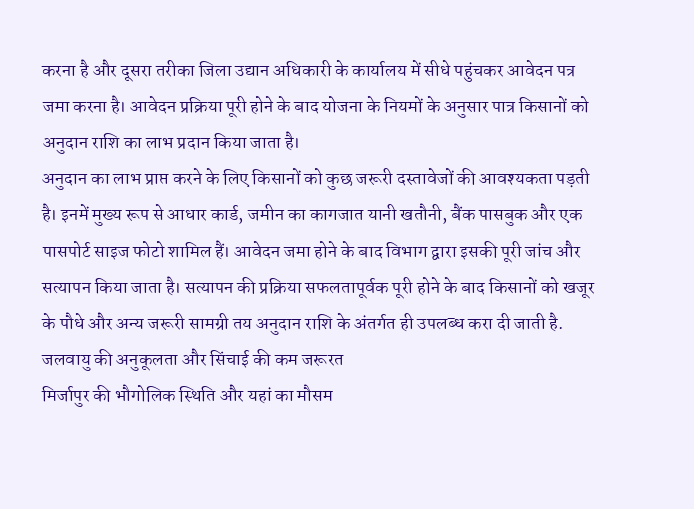करना है और दूसरा तरीका जिला उद्यान अधिकारी के कार्यालय में सीधे पहुंचकर आवेदन पत्र जमा करना है। आवेदन प्रक्रिया पूरी होने के बाद योजना के नियमों के अनुसार पात्र किसानों को अनुदान राशि का लाभ प्रदान किया जाता है।
अनुदान का लाभ प्राप्त करने के लिए किसानों को कुछ जरूरी दस्तावेजों की आवश्यकता पड़ती है। इनमें मुख्य रूप से आधार कार्ड, जमीन का कागजात यानी खतौनी, बैंक पासबुक और एक पासपोर्ट साइज फोटो शामिल हैं। आवेदन जमा होने के बाद विभाग द्वारा इसकी पूरी जांच और सत्यापन किया जाता है। सत्यापन की प्रक्रिया सफलतापूर्वक पूरी होने के बाद किसानों को खजूर के पौधे और अन्य जरूरी सामग्री तय अनुदान राशि के अंतर्गत ही उपलब्ध करा दी जाती है.
जलवायु की अनुकूलता और सिंचाई की कम जरूरत
मिर्जापुर की भौगोलिक स्थिति और यहां का मौसम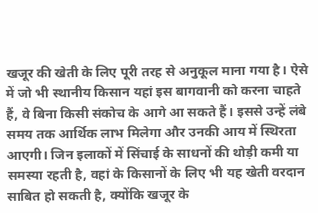खजूर की खेती के लिए पूरी तरह से अनुकूल माना गया है। ऐसे में जो भी स्थानीय किसान यहां इस बागवानी को करना चाहते हैं, वे बिना किसी संकोच के आगे आ सकते हैं। इससे उन्हें लंबे समय तक आर्थिक लाभ मिलेगा और उनकी आय में स्थिरता आएगी। जिन इलाकों में सिंचाई के साधनों की थोड़ी कमी या समस्या रहती है, वहां के किसानों के लिए भी यह खेती वरदान साबित हो सकती है, क्योंकि खजूर के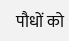पौधों को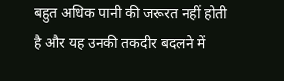बहुत अधिक पानी की जरूरत नहीं होती है और यह उनकी तकदीर बदलने में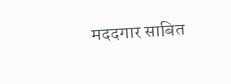मददगार साबित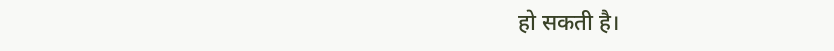हो सकती है।